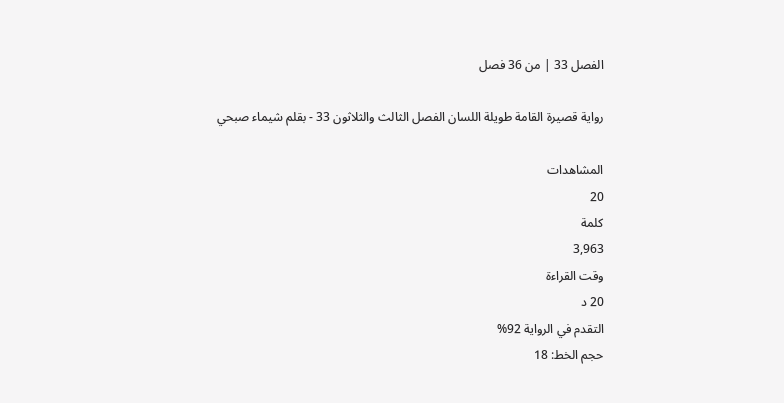الفصل 33 | من 36 فصل

رواية قصيرة القامة طويلة اللسان الفصل الثالث والثلاثون 33 - بقلم شيماء صبحي

المشاهدات
20
كلمة
3,963
وقت القراءة
20 د
التقدم في الرواية 92%
حجم الخط: 18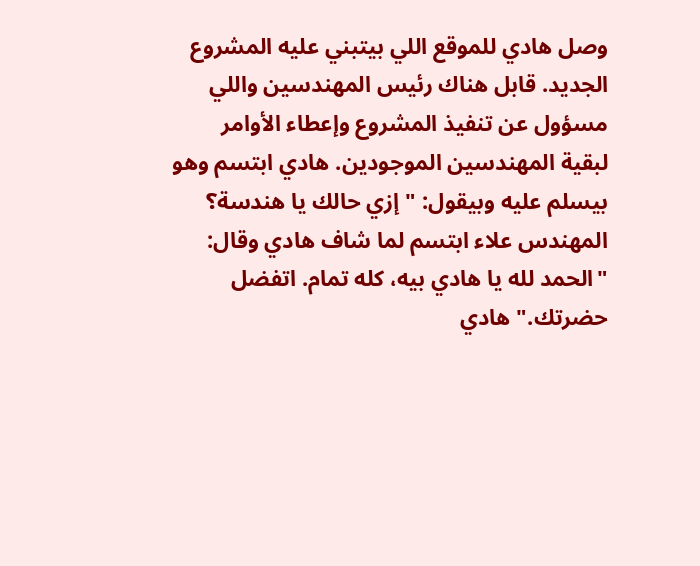وصل هادي للموقع اللي بيتبني عليه المشروع الجديد. قابل هناك رئيس المهندسين واللي مسؤول عن تنفيذ المشروع وإعطاء الأوامر لبقية المهندسين الموجودين. هادي ابتسم وهو بيسلم عليه وبيقول: "إزي حالك يا هندسة؟ المهندس علاء ابتسم لما شاف هادي وقال: "الحمد لله يا هادي بيه، كله تمام. اتفضل حضرتك." هادي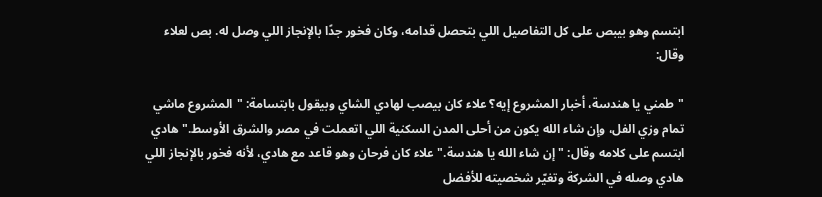ابتسم وهو بيبص على كل التفاصيل اللي بتحصل قدامه، وكان فخور جدًا بالإنجاز اللي وصل له. بص لعلاء وقال:

"طمني يا هندسة، أخبار المشروع إيه؟ علاء كان بيصب لهادي الشاي وبيقول بابتسامة: "المشروع ماشي تمام وزي الفل، وإن شاء الله يكون من أحلى المدن السكنية اللي اتعملت في مصر والشرق الأوسط." هادي ابتسم على كلامه وقال: "إن شاء الله يا هندسة." علاء كان فرحان وهو قاعد مع هادي، لأنه فخور بالإنجاز اللي هادي وصله في الشركة وتغيّر شخصيته للأفضل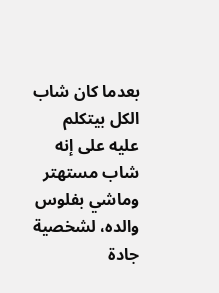بعدما كان شاب الكل بيتكلم عليه على إنه شاب مستهتر وماشي بفلوس والده، لشخصية جادة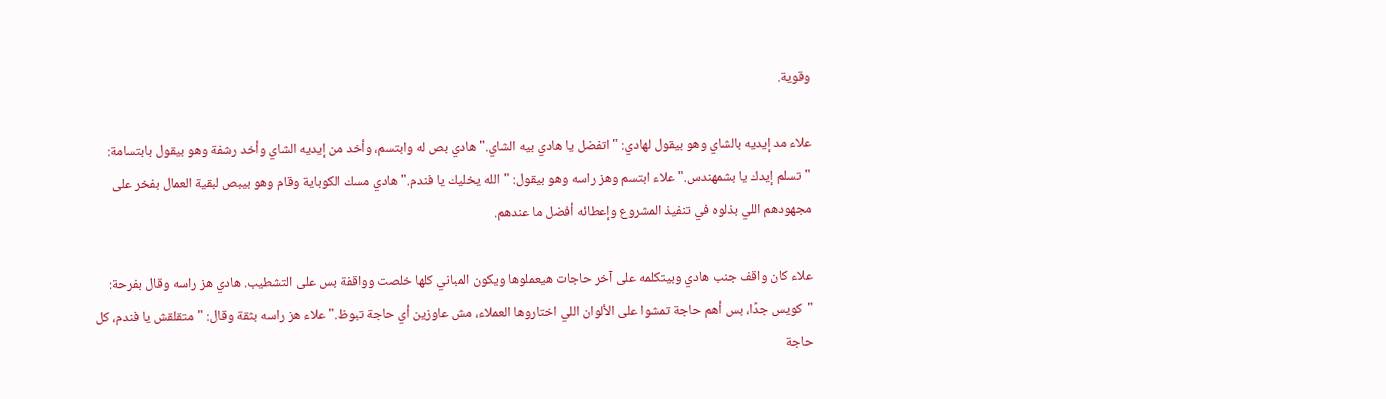وقوية.

علاء مد إيديه بالشاي وهو بيقول لهادي: "اتفضل يا هادي بيه الشاي." هادي بص له وابتسم، وأخد من إيديه الشاي وأخد رشفة وهو بيقول بابتسامة: "تسلم إيدك يا بشمهندس." علاء ابتسم وهز راسه وهو بيقول: "الله يخليك يا فندم." هادي مسك الكوباية وقام وهو بيبص لبقية العمال بفخر على مجهودهم اللي بذلوه في تنفيذ المشروع وإعطائه أفضل ما عندهم.

علاء كان واقف جنب هادي وبيتكلمه على آخر حاجات هيعملوها ويكون المباني كلها خلصت وواقفة بس على التشطيب. هادي هز راسه وقال بفرحة: "كويس جدًا، بس أهم حاجة تمشوا على الألوان اللي اختاروها العملاء، مش عاوزين أي حاجة تبوظ." علاء هز راسه بثقة وقال: "متقلقش يا فندم، كل حاجة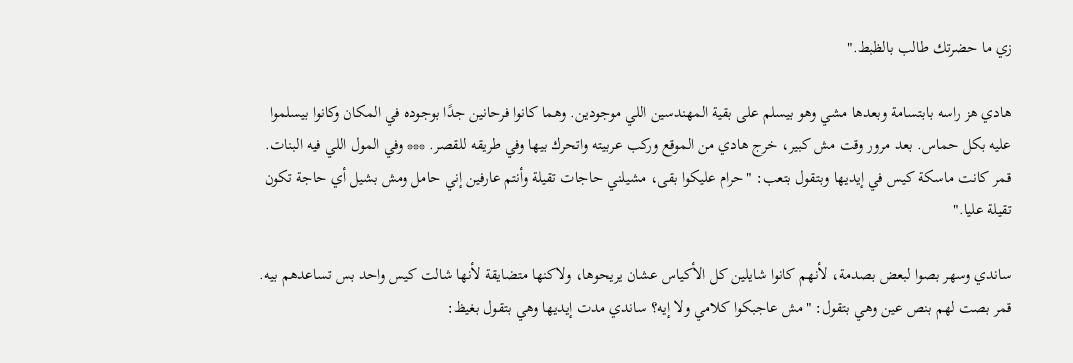زي ما حضرتك طالب بالظبط."

هادي هز راسه بابتسامة وبعدها مشي وهو بيسلم على بقية المهندسين اللي موجودين. وهما كانوا فرحانين جدًا بوجوده في المكان وكانوا بيسلموا عليه بكل حماس. بعد مرور وقت مش كبير، خرج هادي من الموقع وركب عربيته واتحرك بيها وفي طريقه للقصر. *** وفي المول اللي فيه البنات. قمر كانت ماسكة كيس في إيديها وبتقول بتعب: "حرام عليكوا بقى، مشيلني حاجات تقيلة وأنتم عارفين إني حامل ومش بشيل أي حاجة تكون تقيلة عليا."

ساندي وسهر بصوا لبعض بصدمة، لأنهم كانوا شايلين كل الأكياس عشان يريحوها، ولاكنها متضايقة لأنها شالت كيس واحد بس تساعدهم بيه. قمر بصت لهم بنص عين وهي بتقول: "مش عاجبكوا كلامي ولا إيه؟ ساندي مدت إيديها وهي بتقول بغيظ: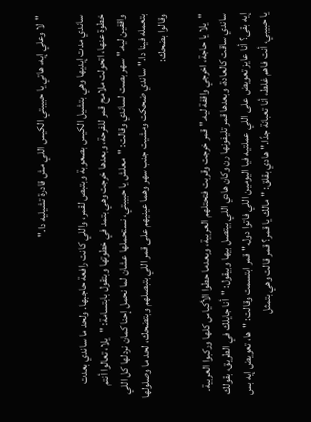"لا وعلي إيه، هاتي يا حبيبتي الكيس اللي مش قادرة تشيليه دا."

ساندي مدت إيديها وهي بتشيل الكيس بصعوبة وبتبص لقمر، واللي كانت رافعة حاجبها. ولحد ما ساندي بعدت خطوة عنها، اتحولت ملامح قمر للفرحة، وبعدها خرجت وهي بتمد في خطوتها وبتقول بابتسامة: "يلا، تعالوا أنتم واقفين ليه." سهر بصت لساندي وقالت: "معلش يا حبيبتي، نستحملها عشان لما نحمل إحنا كمان نردلها كل اللي بتعمله فينا دا." ساندي ضحكت ومشيت جنب سهر وهما عينيهم على قمر اللي بتبصلهم وبتضحك، لحد ما وصلولها وقالوا بضحك:

"يلا يا حاجة، اخرجي واقفة ليه." قمر خرجت وقربت فتحتلهم العربية، وبعدما حطوا الأكياس كلها وركبوا العربية. ساندي ساقت كالعادة، وبعدها قمر تليفونها رن وكان هادي اللي بيتصل بيها وبيقول: "أنا جايلك في الطريق، بقولك إيه بقى؟ أنا عايز تعويض على اللي عملتيه فيا اليومين اللي فاتوا دول." قمر ابتسمت وقالت: "ها، تعويض إيه بس يا حبيبي، أنت فاهم غلط، أنا تعبانة جدًا." هادي بقلق: "مالك يا قمر؟ قمر قالت وهي بتمثل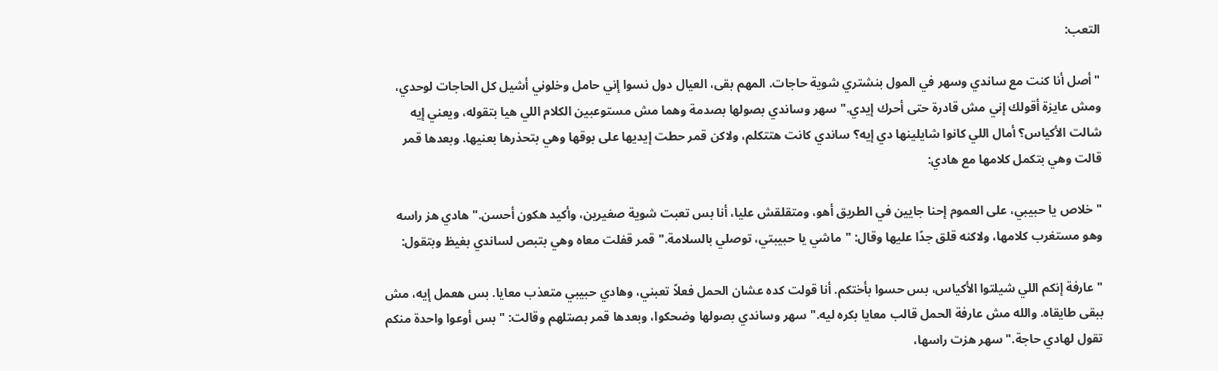التعب:

"أصل أنا كنت مع ساندي وسهر في المول بنشتري شوية حاجات. المهم بقى، العيال دول نسوا إني حامل وخلوني أشيل كل الحاجات لوحدي، ومش عايزة أقولك إني مش قادرة حتى أحرك إيدي." سهر وساندي بصولها بصدمة وهما مش مستوعبين الكلام اللي هيا بتقوله، ويعني إيه شالت الأكياس؟ أمال اللي كانوا شايلينها دي إيه؟ ساندي كانت هتتكلم، ولاكن قمر حطت إيديها على بوقها وهي بتحذرها بعنيها. وبعدها قمر قالت وهي بتكمل كلامها مع هادي:

"خلاص يا حبيبي، على العموم إحنا جايين في الطريق أهو، ومتقلقش عليا، أنا بس تعبت شوية صغيرين، وأكيد هكون أحسن." هادي هز راسه وهو مستغرب كلامها، ولاكنه قلق جدًا عليها وقال: "ماشي يا حبيبتي، توصلي بالسلامة." قمر قفلت معاه وهي بتبص لساندي بغيظ وبتقول:

"عارفة إنكم اللي شيلتوا الأكياس، بس حسوا بأختكم. أنا قولت كده عشان الحمل فعلاً تعبني، وهادي حبيبي متعذب معايا. بس هعمل إيه، مش ببقى طايقاه. والله مش عارفة الحمل قالب معايا بكره ليه." سهر وساندي بصولها وضحكوا، وبعدها قمر بصتلهم وقالت: "بس أوعوا واحدة منكم تقول لهادي حاجة." سهر هزت راسها،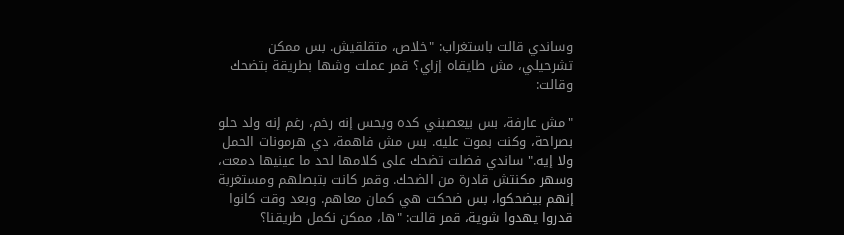وساندي قالت باستغراب: "خلاص، متقلقيش. بس ممكن تشرحيلي، مش طايقاه إزاي؟ قمر عملت وشها بطريقة بتضحك وقالت:

"مش عارفة، بس بيعصبني كده وبحس إنه رخم، رغم إنه ولد حلو بصراحة، وكنت بموت عليه. بس مش فاهمة، دي هرمونات الحمل ولا إيه." ساندي فضلت تضحك على كلامها لحد ما عينيها دمعت، وسهر مكنتش قادرة من الضحك. وقمر كانت بتبصلهم ومستغربة إنهم بيضحكوا، بس ضحكت هي كمان معاهم. وبعد وقت كانوا قدروا يهدوا شوية، قمر قالت: "ها، ممكن نكمل طريقنا؟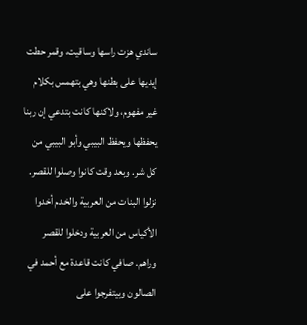ساندي هزت راسها وساقيت، وقمر حطت إيديها على بطنها وهي بتهمس بكلام غير مفهوم، ولاكنها كانت بتدعي إن ربنا يحفظها ويحفظ البيبي وأبو البيبي من كل شر. وبعد وقت كانوا وصلوا للقصر. نزلوا البنات من العربية والخدم أخدوا الأكياس من العربية ودخلوا للقصر وراهم. صافي كانت قاعدة مع أحمد في الصالون وبيتفرجوا على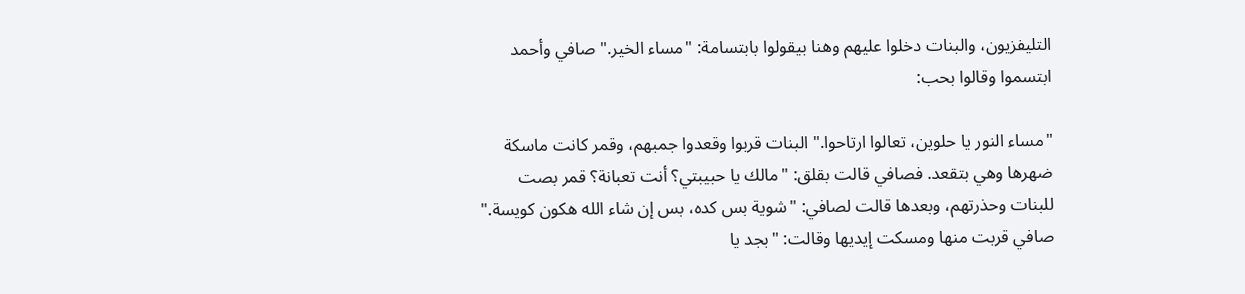التليفزيون، والبنات دخلوا عليهم وهنا بيقولوا بابتسامة: "مساء الخير." صافي وأحمد ابتسموا وقالوا بحب:

"مساء النور يا حلوين، تعالوا ارتاحوا." البنات قربوا وقعدوا جمبهم، وقمر كانت ماسكة ضهرها وهي بتقعد. فصافي قالت بقلق: "مالك يا حبيبتي؟ أنت تعبانة؟ قمر بصت للبنات وحذرتهم، وبعدها قالت لصافي: "شوية بس كده، بس إن شاء الله هكون كويسة." صافي قربت منها ومسكت إيديها وقالت: "بجد يا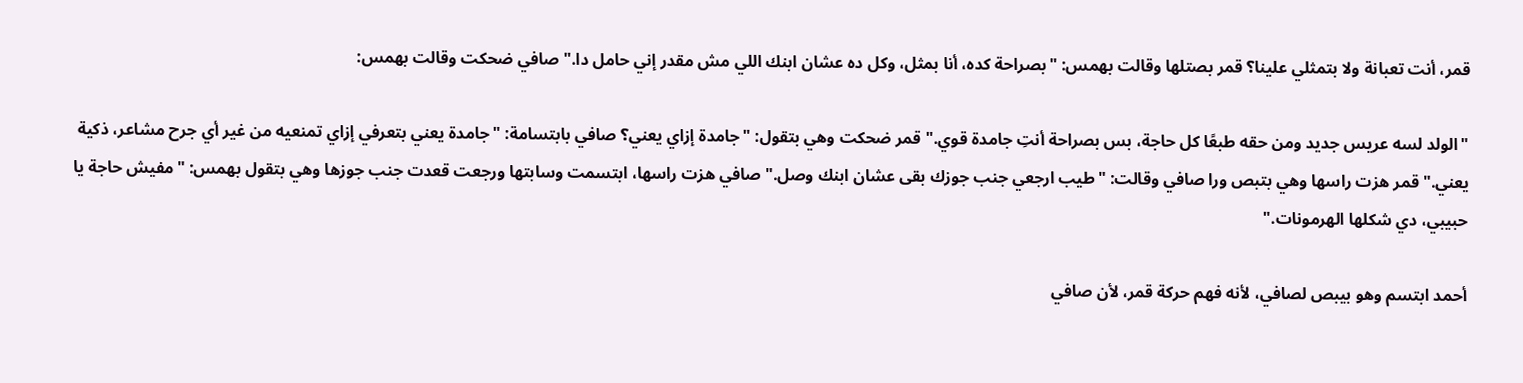قمر، أنت تعبانة ولا بتمثلي علينا؟ قمر بصتلها وقالت بهمس: "بصراحة كده، أنا بمثل، وكل ده عشان ابنك اللي مش مقدر إني حامل دا." صافي ضحكت وقالت بهمس:

"الولد لسه عريس جديد ومن حقه طبعًا كل حاجة، بس بصراحة أنتِ جامدة قوي." قمر ضحكت وهي بتقول: "جامدة إزاي يعني؟ صافي بابتسامة: "جامدة يعني بتعرفي إزاي تمنعيه من غير أي جرح مشاعر، ذكية يعني." قمر هزت راسها وهي بتبص ورا صافي وقالت: "طيب ارجعي جنب جوزك بقى عشان ابنك وصل." صافي هزت راسها، ابتسمت وسابتها ورجعت قعدت جنب جوزها وهي بتقول بهمس: "مفيش حاجة يا حبيبي، دي شكلها الهرمونات."

أحمد ابتسم وهو بيبص لصافي، لأنه فهم حركة قمر، لأن صافي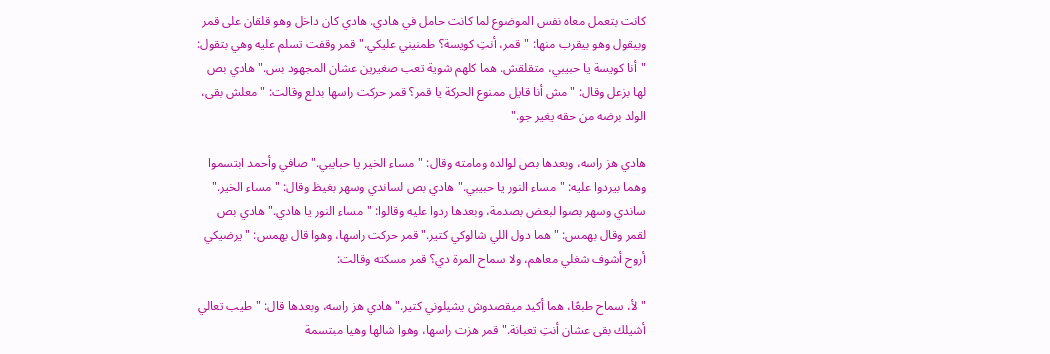كانت بتعمل معاه نفس الموضوع لما كانت حامل في هادي. هادي كان داخل وهو قلقان على قمر وبيقول وهو بيقرب منها: "قمر، أنتِ كويسة؟ طمنيني عليكي." قمر وقفت تسلم عليه وهي بتقول: "أنا كويسة يا حبيبي، متقلقش. هما كلهم شوية تعب صغيرين عشان المجهود بس." هادي بص لها بزعل وقال: "مش أنا قايل ممنوع الحركة يا قمر؟ قمر حركت راسها بدلع وقالت: "معلش بقى، الولد برضه من حقه يغير جو."

هادي هز راسه، وبعدها بص لوالده ومامته وقال: "مساء الخير يا حبايبي." صافي وأحمد ابتسموا وهما بيردوا عليه: "مساء النور يا حبيبي." هادي بص لساندي وسهر بغيظ وقال: "مساء الخير." ساندي وسهر بصوا لبعض بصدمة، وبعدها ردوا عليه وقالوا: "مساء النور يا هادي." هادي بص لقمر وقال بهمس: "هما دول اللي شالوكي كتير." قمر حركت راسها، وهوا قال بهمس: "يرضيكي أروح أشوف شغلي معاهم، ولا سماح المرة دي؟ قمر مسكته وقالت:

"لأ، سماح طبعًا، هما أكيد ميقصدوش يشيلوني كتير." هادي هز راسه، وبعدها قال: "طيب تعالي أشيلك بقى عشان أنتِ تعبانة." قمر هزت راسها، وهوا شالها وهيا مبتسمة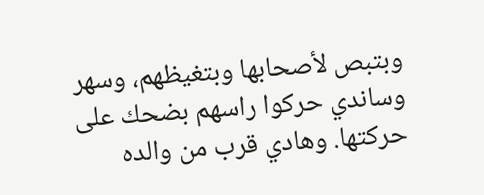وبتبص لأصحابها وبتغيظهم، وسهر وساندي حركوا راسهم بضحك على حركتها. وهادي قرب من والده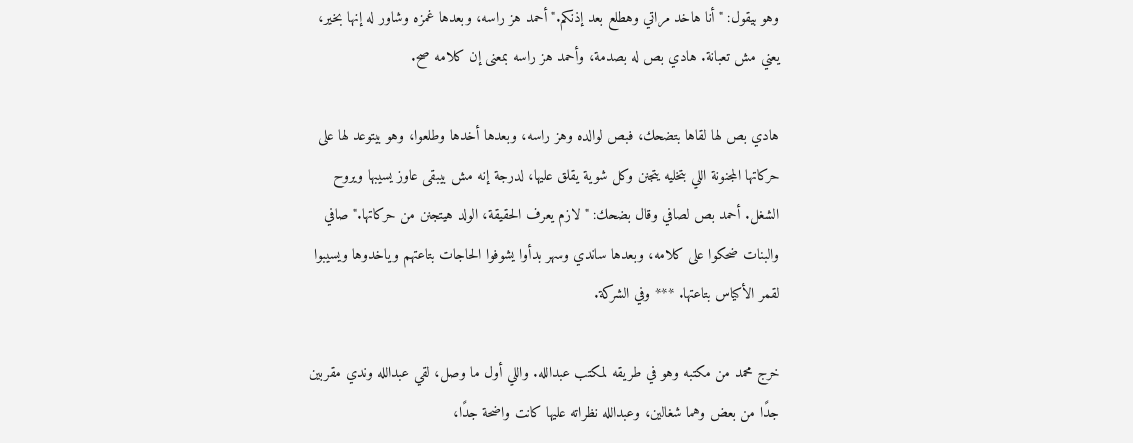وهو بيقول: "أنا هاخد مراتي وهطلع بعد إذنكم." أحمد هز راسه، وبعدها غمزه وشاور له إنها بخير، يعني مش تعبانة. هادي بص له بصدمة، وأحمد هز راسه بمعنى إن كلامه صح.

هادي بص لها لقاها بتضحك، فبص لوالده وهز راسه، وبعدها أخدها وطلعوا، وهو بيتوعد لها على حركاتها المجنونة اللي بتخليه يتجنن وكل شوية يقلق عليها، لدرجة إنه مش بيبقى عاوز يسيبها ويروح الشغل. أحمد بص لصافي وقال بضحك: "لازم يعرف الحقيقة، الولد هيتجنن من حركاتها." صافي والبنات ضحكوا على كلامه، وبعدها ساندي وسهر بدأوا يشوفوا الحاجات بتاعتهم وياخدوها ويسيبوا لقمر الأكياس بتاعتها. *** وفي الشركة.

خرج محمد من مكتبه وهو في طريقه لمكتب عبدالله. واللي أول ما وصل، لقي عبدالله وندي مقربين جدًا من بعض وهما شغالين، وعبدالله نظراته عليها كانت واضحة جدًا،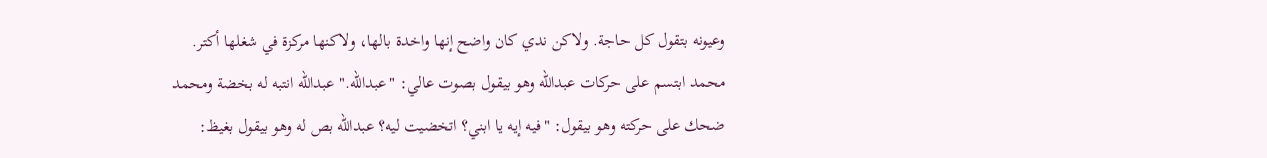وعيونه بتقول كل حاجة. ولاكن ندي كان واضح إنها واخدة بالها، ولاكنها مركزة في شغلها أكتر. محمد ابتسم على حركات عبدالله وهو بيقول بصوت عالي: "عبدالله." عبدالله انتبه له بخضة ومحمد ضحك على حركته وهو بيقول: "فيه إيه يا ابني؟ اتخضيت ليه؟ عبدالله بص له وهو بيقول بغيظ: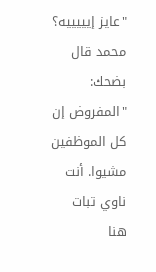"عايز إيييييه؟ محمد قال بضحك: "المفروض إن كل الموظفين مشيوا. أنت ناوي تبات هنا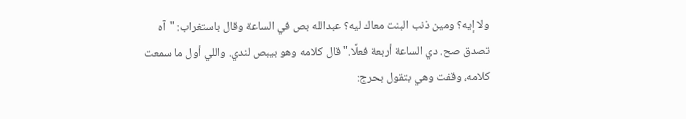ولا إيه؟ ومين ذنب البنت معاك ليه؟ عبدالله بص في الساعة وقال باستغراب: "آه تصدق صح. دي الساعة أربعة فعلًا." قال كلامه وهو بيبص لندي. واللي أول ما سمعت كلامه، وقفت وهي بتقول بحرج: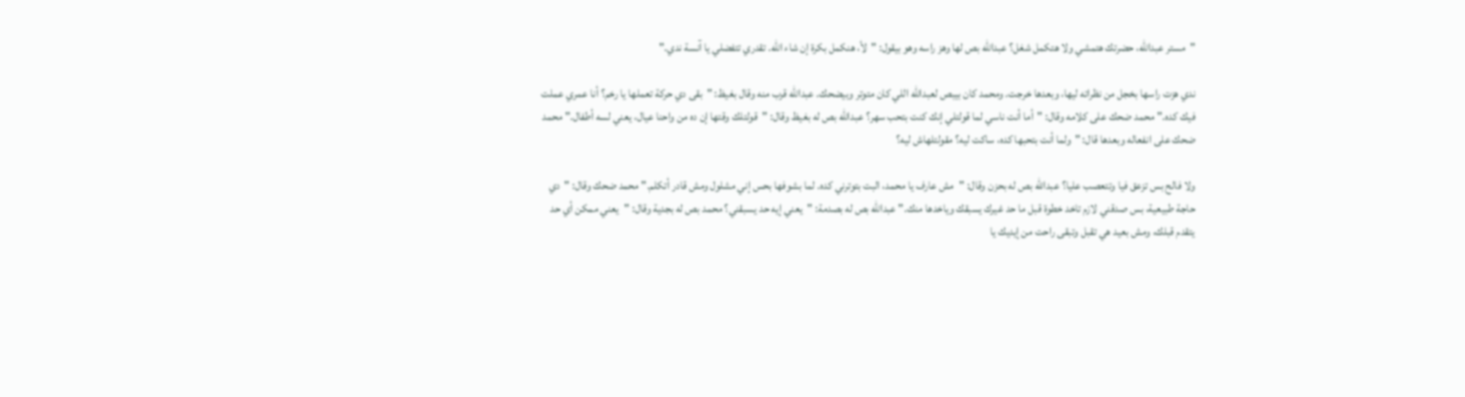"مستر عبدالله، حضرتك هتمشي ولا هتكمل شغل؟ عبدالله بص لها وهز راسه وهو بيقول: "لأ، هنكمل بكرة إن شاء الله. تقدري تتفضلي يا آنسة ندي."

ندي هزت راسها بخجل من نظراته ليها، وبعدها خرجت. ومحمد كان بيبص لعبدالله اللي كان متوتر وبيضحك. عبدالله قرب منه وقال بغيظ: "بقى دي حركة تعملها يا رخم؟ أنا عمري عملت فيك كده." محمد ضحك على كلامه وقال: "أما أنت ناسي لما قولتلي إنك كنت بتحب سهر؟ عبدالله بص له بغيظ وقال: "قولتلك وقتها إن ده من واحنا عيال، يعني لسه أطفال." محمد ضحك على انفعاله وبعدها قال: "ولما أنت بتحبها كده، ساكت ليه؟ مقولتلهاش ليه؟

ولا فالح بس تزعق فيا وتتعصب عليا؟ عبدالله بص له بحزن وقال: "مش عارف يا محمد، البت بتوترني كده. لما بشوفها بحس إني مشلول ومش قادر أتكلم." محمد ضحك وقال: "دي حاجة طبيعية، بس صدقني لازم تاخد خطوة قبل ما حد غيرك يسبقك وياخدها منك." عبدالله بص له بصدمة: "يعني إيه حد يسبقني؟ محمد بص له بجدية وقال: "يعني ممكن أي حد يتقدم قبلك، ومش بعيد هي تقبل وتبقى راحت من إيديك يا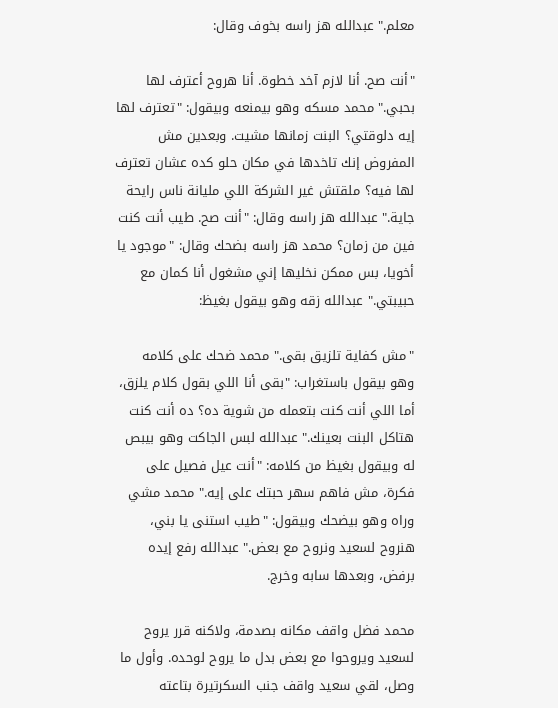معلم." عبدالله هز راسه بخوف وقال:

"أنت صح. أنا لازم آخد خطوة. أنا هروح أعترف لها بحبي." محمد مسكه وهو بيمنعه وبيقول: "تعترف لها إيه دلوقتي؟ البنت زمانها مشيت. وبعدين مش المفروض إنك تاخدها في مكان حلو كده عشان تعترف لها فيه؟ ملقتش غير الشركة اللي مليانة ناس رايحة جاية." عبدالله هز راسه وقال: "أنت صح. طيب أنت كنت فين من زمان؟ محمد هز راسه بضحك وقال: "موجود يا أخويا، بس ممكن نخليها إني مشغول أنا كمان مع حبيبتي." عبدالله زقه وهو بيقول بغيظ:

"مش كفاية تلزيق بقى." محمد ضحك على كلامه وهو بيقول باستغراب: "بقى أنا اللي بقول كلام يلزق، أما اللي أنت كنت بتعمله من شوية ده؟ ده أنت كنت هتاكل البنت بعينك." عبدالله لبس الجاكت وهو بيبص له وبيقول بغيظ من كلامه: "أنت عيل فصيل على فكرة، مش فاهم سهر حبتك على إيه." محمد مشي وراه وهو بيضحك وبيقول: "طيب استنى يا بني، هنروح لسعيد ونروح مع بعض." عبدالله رفع إيده برفض، وبعدها سابه وخرج.

محمد فضل واقف مكانه بصدمة، ولاكنه قرر يروح لسعيد ويروحوا مع بعض بدل ما يروح لوحده. وأول ما وصل، لقي سعيد واقف جنب السكرتيرة بتاعته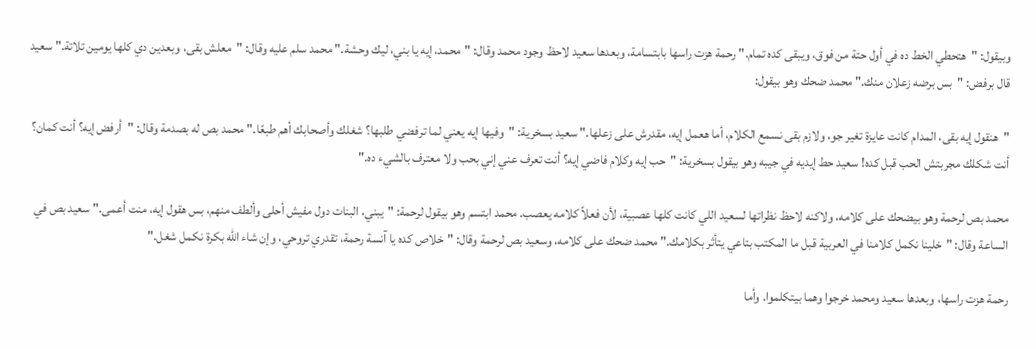وبيقول: "هتحطي الخط ده في أول حتة من فوق، ويبقى كده تمام." رحمة هزت راسها بابتسامة، وبعدها سعيد لاحظ وجود محمد وقال: "محمد، إيه يا بني، ليك وحشة." محمد سلم عليه وقال: "معلش بقى، وبعدين دي كلها يومين تلاتة." سعيد قال برفض: "بس برضه زعلان منك." محمد ضحك وهو بيقول:

"هنقول إيه بقى، المدام كانت عايزة تغير جو، ولازم بقى نسمع الكلام، أما هعمل إيه، مقدرش على زعلها." سعيد بسخرية: "وفيها إيه يعني لما ترفضي طلبها؟ شغلك وأصحابك أهم طبعًا." محمد بص له بصدمة وقال: "أرفض إيه؟ أنت كمان؟ أنت شكلك مجربتش الحب قبل كده! سعيد حط إيديه في جيبه وهو بيقول بسخرية: "حب إيه وكلام فاضي إيه؟ أنت تعرف عني إني بحب ولا معترف بالشيء ده."

محمد بص لرحمة وهو بيضحك على كلامه، ولاكنه لاحظ نظراتها لسعيد اللي كانت كلها عصبية، لأن فعلاً كلامه يعصب. محمد ابتسم وهو بيقول لرحمة: "يبني، البنات دول مفيش أحلى وألطف منهم، بس هقول إيه، منت أعمى." سعيد بص في الساعة وقال: "خلينا نكمل كلامنا في العربية قبل ما المكتب بتاعي يتأثر بكلامك." محمد ضحك على كلامه، وسعيد بص لرحمة وقال: "خلاص كده يا آنسة رحمة، تقدري تروحي، وإن شاء الله بكرة نكمل شغل."

رحمة هزت راسها، وبعدها سعيد ومحمد خرجوا وهما بيتكلموا. وأما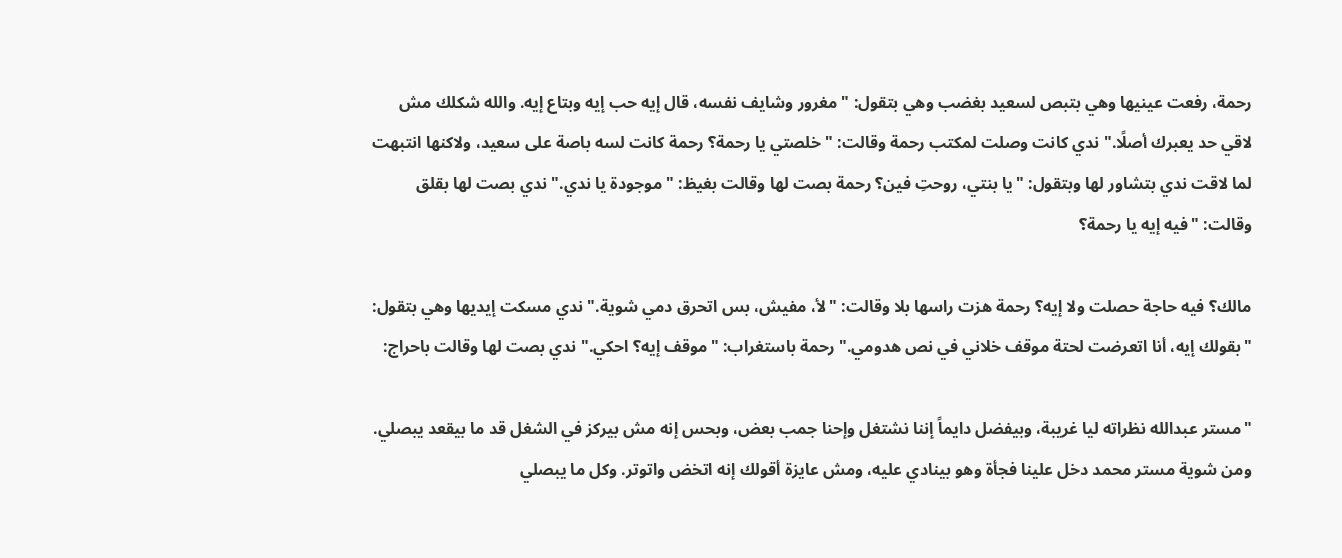رحمة، رفعت عينيها وهي بتبص لسعيد بغضب وهي بتقول: "مغرور وشايف نفسه، قال إيه حب إيه وبتاع إيه. والله شكلك مش لاقي حد يعبرك أصلًا." ندي كانت وصلت لمكتب رحمة وقالت: "خلصتي يا رحمة؟ رحمة كانت لسه باصة على سعيد، ولاكنها انتبهت لما لاقت ندي بتشاور لها وبتقول: "يا بنتي، روحتِ فين؟ رحمة بصت لها وقالت بغيظ: "موجودة يا ندي." ندي بصت لها بقلق وقالت: "فيه إيه يا رحمة؟

مالك؟ فيه حاجة حصلت ولا إيه؟ رحمة هزت راسها بلا وقالت: "لأ، مفيش، بس اتحرق دمي شوية." ندي مسكت إيديها وهي بتقول: "بقولك إيه، أنا اتعرضت لحتة موقف خلاني في نص هدومي." رحمة باستغراب: "موقف إيه؟ احكي." ندي بصت لها وقالت باحراج:

"مستر عبدالله نظراته ليا غريبة، وبيفضل دايماً إننا نشتغل وإحنا جمب بعض، وبحس إنه مش بيركز في الشغل قد ما بيقعد يبصلي. ومن شوية مستر محمد دخل علينا فجأة وهو بينادي عليه، ومش عايزة أقولك إنه اتخض واتوتر. وكل ما يبصلي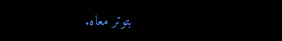بتوتر معاه.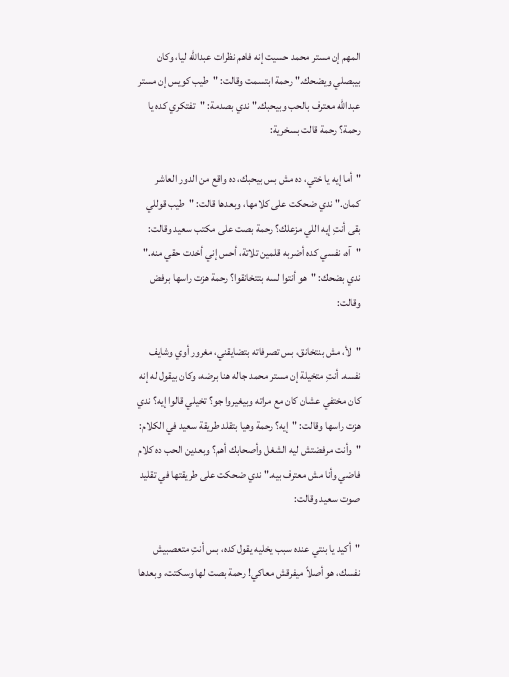المهم إن مستر محمد حسيت إنه فاهم نظرات عبدالله ليا، وكان بيبصلي ويضحك." رحمة ابتسمت وقالت: "طيب كويس إن مستر عبدالله معترف بالحب وبيحبك." ندي بصدمة: "تفتكري كده يا رحمة؟ رحمة قالت بسخرية:

"أما إيه يا ختي، ده مش بس بيحبك، ده واقع من الدور العاشر كمان." ندي ضحكت على كلامها، وبعدها قالت: "طيب قوللي بقى أنتِ إيه اللي مزعلك؟ رحمة بصت على مكتب سعيد وقالت: "آه، نفسي كده أضربه قلمين تلاتة، أحس إني أخدت حقي منه." ندي بضحك: "هو أنتوا لسه بتتخانقوا؟ رحمة هزت راسها برفض وقالت:

"لأ، مش بنتخانق، بس تصرفاته بتضايقني، مغرور أوي وشايف نفسه. أنتِ متخيلة إن مستر محمد جاله هنا برضه، وكان بيقول له إنه كان مختفي عشان كان مع مراته وبيغيروا جو؟ تخيلي قالوا إيه؟ ندي هزت راسها وقالت: "إيه؟ رحمة وهيا بتقلد طريقة سعيد في الكلام: "وأنت مرفضتش ليه الشغل وأصحابك أهم؟ وبعدين الحب ده كلام فاضي وأنا مش معترف بيه." ندي ضحكت على طريقتها في تقليد صوت سعيد وقالت:

"أكيد يا بنتي عنده سبب يخليه يقول كده، بس أنتِ متعصبيش نفسك، هو أصلاً ميفرقش معاكي! رحمة بصت لها وسكتت، وبعدها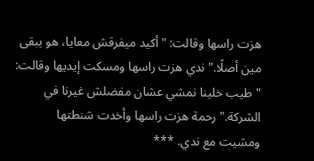هزت راسها وقالت: "أكيد ميفرقش معايا، هو يبقى مين أصلًا." ندي هزت راسها ومسكت إيديها وقالت: "طيب خلينا نمشي عشان مفضلش غيرنا في الشركة." رحمة هزت راسها وأخدت شنطتها ومشيت مع ندي. ***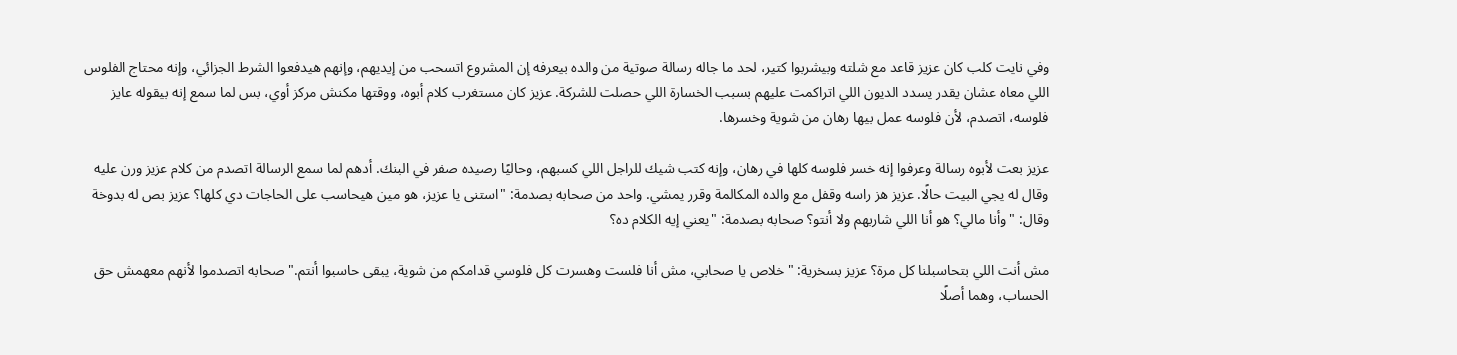وفي نايت كلب كان عزيز قاعد مع شلته وبيشربوا كتير، لحد ما جاله رسالة صوتية من والده بيعرفه إن المشروع اتسحب من إيديهم، وإنهم هيدفعوا الشرط الجزائي، وإنه محتاج الفلوس اللي معاه عشان يقدر يسدد الديون اللي اتراكمت عليهم بسبب الخسارة اللي حصلت للشركة. عزيز كان مستغرب كلام أبوه، ووقتها مكنش مركز أوي، بس لما سمع إنه بيقوله عايز فلوسه، اتصدم، لأن فلوسه عمل بيها رهان من شوية وخسرها.

عزيز بعت لأبوه رسالة وعرفوا إنه خسر فلوسه كلها في رهان، وإنه كتب شيك للراجل اللي كسبهم، وحاليًا رصيده صفر في البنك. أدهم لما سمع الرسالة اتصدم من كلام عزيز ورن عليه وقال له يجي البيت حالًا. عزيز هز راسه وقفل مع والده المكالمة وقرر يمشي. واحد من صحابه بصدمة: "استنى يا عزيز، هو مين هيحاسب على الحاجات دي كلها؟ عزيز بص له بدوخة وقال: "وأنا مالي؟ هو أنا اللي شاربهم ولا أنتو؟ صحابه بصدمة: "يعني إيه الكلام ده؟

مش أنت اللي بتحاسبلنا كل مرة؟ عزيز بسخرية: "خلاص يا صحابي، مش أنا فلست وهسرت كل فلوسي قدامكم من شوية، يبقى حاسبوا أنتم." صحابه اتصدموا لأنهم معهمش حق الحساب، وهما أصلًا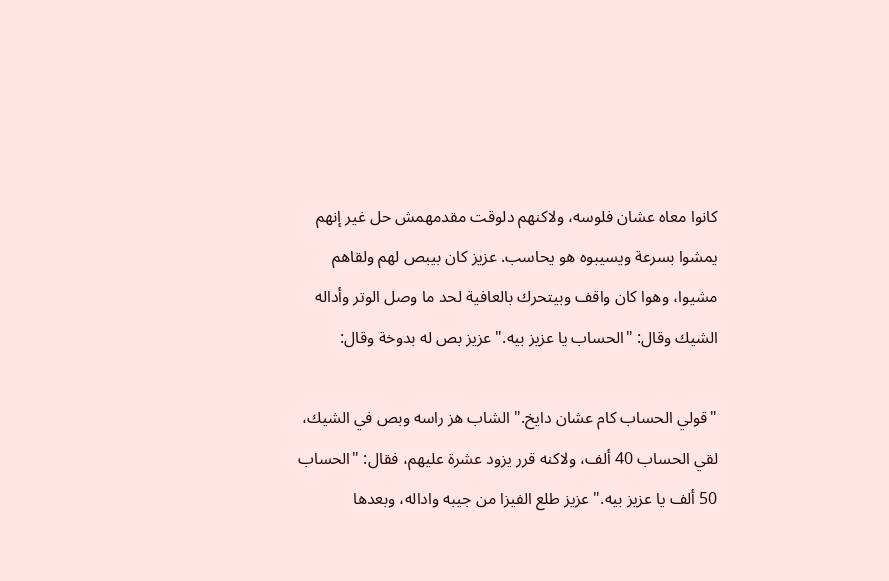كانوا معاه عشان فلوسه، ولاكنهم دلوقت مقدمهمش حل غير إنهم يمشوا بسرعة ويسيبوه هو يحاسب. عزيز كان بيبص لهم ولقاهم مشيوا، وهوا كان واقف وبيتحرك بالعافية لحد ما وصل الوتر وأداله الشيك وقال: "الحساب يا عزيز بيه." عزيز بص له بدوخة وقال:

"قولي الحساب كام عشان دايخ." الشاب هز راسه وبص في الشيك، لقي الحساب 40 ألف، ولاكنه قرر يزود عشرة عليهم، فقال: "الحساب 50 ألف يا عزيز بيه." عزيز طلع الفيزا من جيبه واداله، وبعدها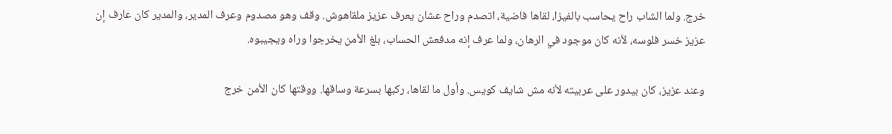خرج. ولما الشاب راح يحاسب بالفيزا، لقاها فاضية، اتصدم وراح عشان يعرف عزيز ملقاهوش. وقف وهو مصدوم وعرف المدير، والمدير كان عارف إن عزيز خسر فلوسه، لأنه كان موجود في الرهان، ولما عرف إنه مدفعش الحساب، بلغ الأمن يخرجوا وراه ويجيبوه.

وعند عزيز، كان بيدور على عربيته لأنه مش شايف كويس. وأول ما لقاها، ركبها بسرعة وساقها. ووقتها كان الأمن خرج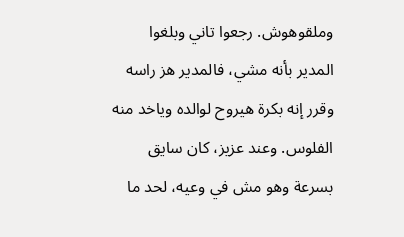وملقوهوش. رجعوا تاني وبلغوا المدير بأنه مشي، فالمدير هز راسه وقرر إنه بكرة هيروح لوالده وياخد منه الفلوس. وعند عزيز، كان سايق بسرعة وهو مش في وعيه، لحد ما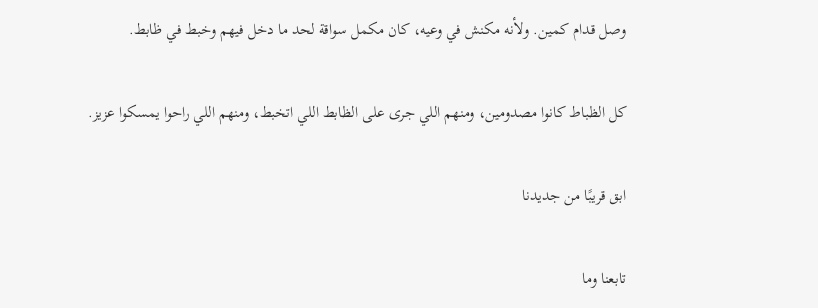وصل قدام كمين. ولأنه مكنش في وعيه، كان مكمل سواقة لحد ما دخل فيهم وخبط في ظابط.

كل الظباط كانوا مصدومين، ومنهم اللي جرى على الظابط اللي اتخبط، ومنهم اللي راحوا يمسكوا عزيز.

ابق قريبًا من جديدنا

تابعنا وما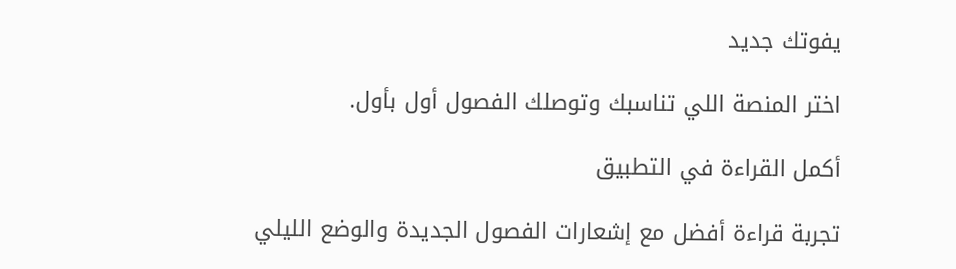يفوتك جديد

اختر المنصة اللي تناسبك وتوصلك الفصول أول بأول.

أكمل القراءة في التطبيق

تجربة قراءة أفضل مع إشعارات الفصول الجديدة والوضع الليلي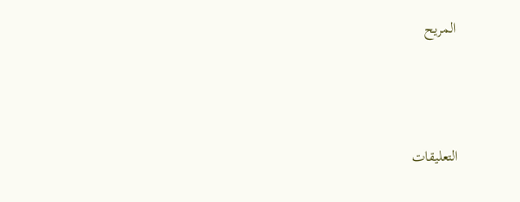المريح



التعليقات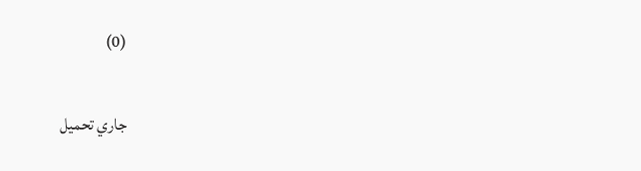(0)

جاري تحميل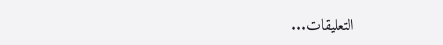التعليقات...